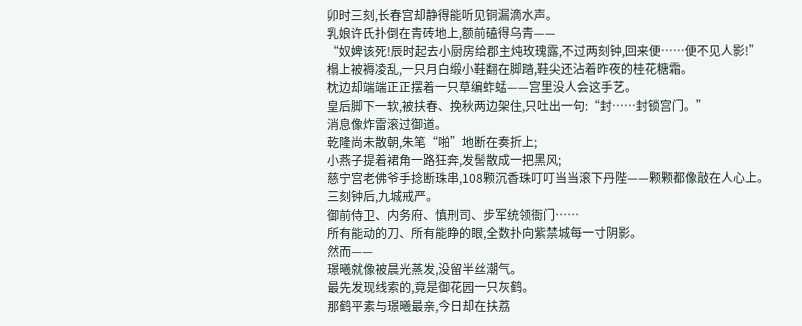卯时三刻,长春宫却静得能听见铜漏滴水声。
乳娘许氏扑倒在青砖地上,额前磕得乌青——
“奴婢该死!辰时起去小厨房给郡主炖玫瑰露,不过两刻钟,回来便……便不见人影!”
榻上被褥凌乱,一只月白缎小鞋翻在脚踏,鞋尖还沾着昨夜的桂花糖霜。
枕边却端端正正摆着一只草编蚱蜢——宫里没人会这手艺。
皇后脚下一软,被扶春、挽秋两边架住,只吐出一句:“封……封锁宫门。”
消息像炸雷滚过御道。
乾隆尚未散朝,朱笔“啪”地断在奏折上;
小燕子提着裙角一路狂奔,发髻散成一把黑风;
慈宁宫老佛爷手捻断珠串,108颗沉香珠叮叮当当滚下丹陛——颗颗都像敲在人心上。
三刻钟后,九城戒严。
御前侍卫、内务府、慎刑司、步军统领衙门……
所有能动的刀、所有能睁的眼,全数扑向紫禁城每一寸阴影。
然而——
璟曦就像被晨光蒸发,没留半丝潮气。
最先发现线索的,竟是御花园一只灰鹤。
那鹤平素与璟曦最亲,今日却在扶荔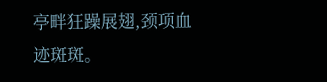亭畔狂躁展翅,颈项血迹斑斑。